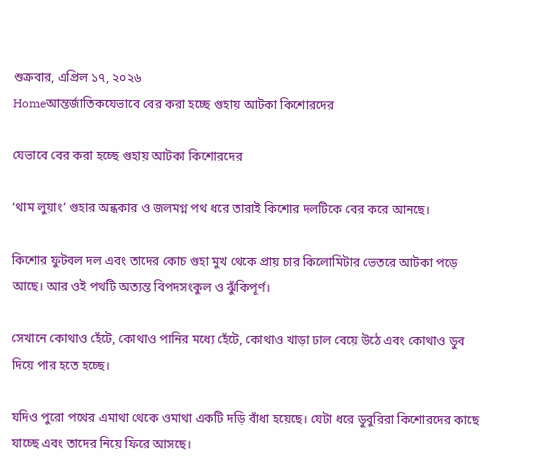শুক্রবার, এপ্রিল ১৭, ২০২৬
Homeআন্তর্জাতিকযেভাবে বের করা হচ্ছে গুহায় আটকা কিশোরদের

যেভাবে বের করা হচ্ছে গুহায় আটকা কিশোরদের

‘থাম লুয়াং’ গুহার অন্ধকার ও জলমগ্ন পথ ধরে তারাই কিশোর দলটিকে বের করে আনছে।

কিশোর ফুটবল দল এবং তাদের কোচ গুহা মুখ থেকে প্রায় চার কিলোমিটার ভেতরে আটকা পড়ে আছে। আর ওই পথটি অত্যন্ত বিপদসংকুল ও ঝুঁকিপূর্ণ।

সেখানে কোথাও হেঁটে, কোথাও পানির মধ্যে হেঁটে, কোথাও খাড়া ঢাল বেয়ে উঠে এবং কোথাও ডুব দিয়ে পার হতে হচ্ছে।

যদিও পুরো পথের এমাথা থেকে ওমাথা একটি দড়ি বাঁধা হয়েছে। যেটা ধরে ডুবুরিরা কিশোরদের কাছে যাচ্ছে এবং তাদের নিয়ে ফিরে আসছে।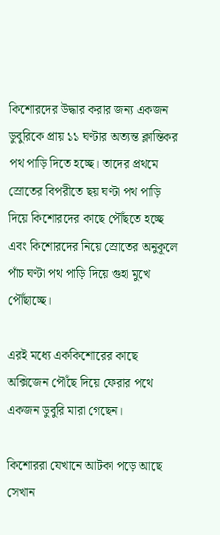কিশোরদের উদ্ধার করার জন্য একজন ডুবুরিকে প্রায় ১১ ঘণ্টার অত্যন্ত ক্লান্তিকর পথ পাড়ি দিতে হচ্ছে। তাদের প্রথমে স্রোতের বিপরীতে ছয় ঘণ্টা পথ পাড়ি দিয়ে কিশোরদের কাছে পৌঁছতে হচ্ছে এবং কিশোরদের নিয়ে স্রোতের অনুকূলে পাঁচ ঘণ্টা পথ পাড়ি দিয়ে গুহা মুখে পৌঁছাচ্ছে।

এরই মধ্যে এককিশোরের কাছে অক্সিজেন পৌঁছে দিয়ে ফেরার পথে একজন ডুবুরি মারা গেছেন।

কিশোররা যেখানে আটকা পড়ে আছে সেখান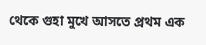থেকে গুহা মুখে আসতে প্রথম এক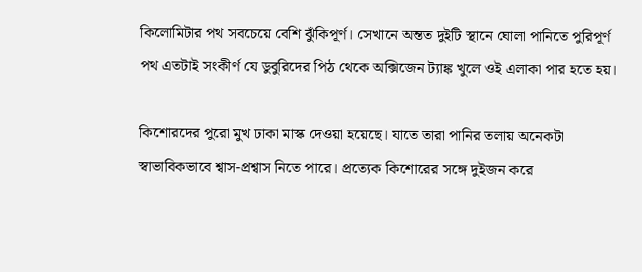কিলোমিটার পথ সবচেয়ে বেশি ঝুঁকিপূর্ণ। সেখানে অন্তত দুইটি স্থানে ঘোলা পানিতে পুরিপূর্ণ পথ এতটাই সংকীর্ণ যে ডুবুরিদের পিঠ থেকে অক্সিজেন ট্যাঙ্ক খুলে ওই এলাকা পার হতে হয়।

কিশোরদের পুরো মুখ ঢাকা মাস্ক দেওয়া হয়েছে। যাতে তারা পানির তলায় অনেকটা স্বাভাবিকভাবে শ্বাস-প্রশ্বাস নিতে পারে। প্রত্যেক কিশোরের সঙ্গে দুইজন করে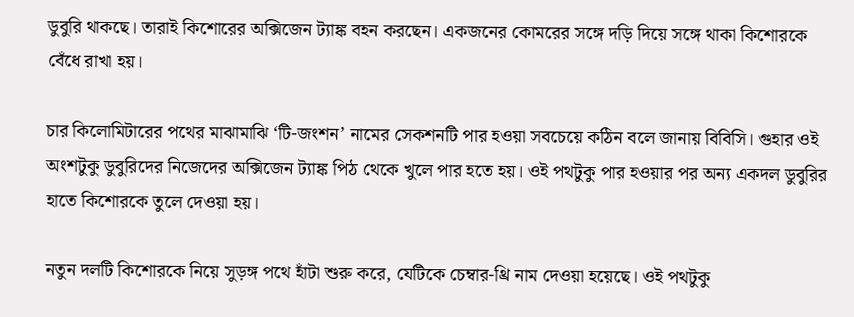ডুবুরি থাকছে। তারাই কিশোরের অক্সিজেন ট্যাঙ্ক বহন করছেন। একজনের কোমরের সঙ্গে দড়ি দিয়ে সঙ্গে থাকা কিশোরকে বেঁধে রাখা হয়।

চার কিলোমিটারের পথের মাঝামাঝি ‘টি-জংশন’ নামের সেকশনটি পার হওয়া সবচেয়ে কঠিন বলে জানায় বিবিসি। গুহার ওই অংশটুকু ডুবুরিদের নিজেদের অক্সিজেন ট্যাঙ্ক পিঠ থেকে খুলে পার হতে হয়। ওই পথটুকু পার হওয়ার পর অন্য একদল ডুবুরির হাতে কিশোরকে তুলে দেওয়া হয়।

নতুন দলটি কিশোরকে নিয়ে সুড়ঙ্গ পথে হাঁটা শুরু করে, যেটিকে চেম্বার-থ্রি নাম দেওয়া হয়েছে। ওই পথটুকু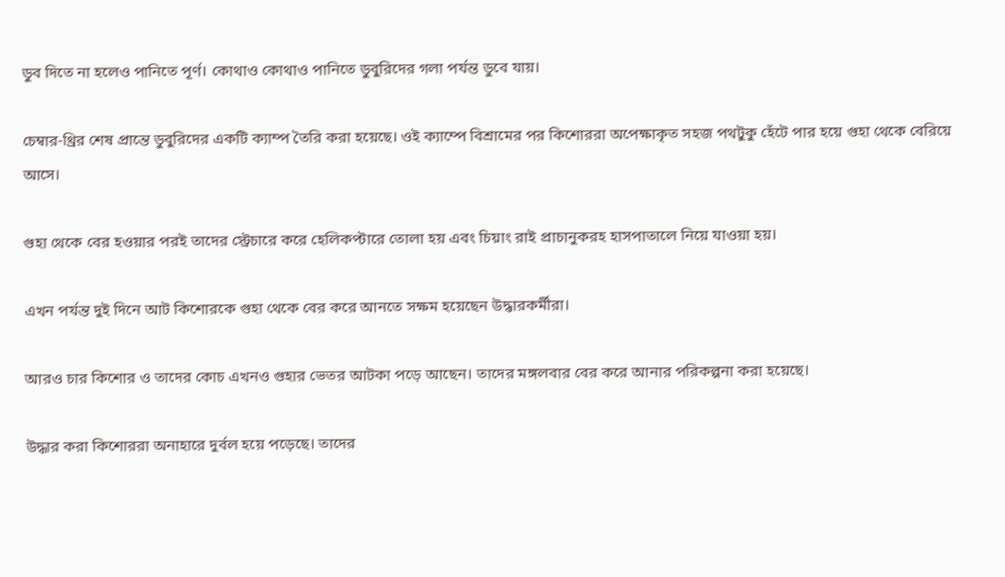ডুব দিতে না হলেও পানিতে পূর্ণ। কোথাও কোথাও পানিতে ডুবুরিদের গলা পর্যন্ত ডুবে যায়।

চেম্বার-থ্রির শেষ প্রান্তে ডুবুরিদের একটি ক্যাম্প তৈরি করা হয়েছে। ওই ক্যাম্পে বিশ্রামের পর কিশোররা অপেক্ষাকৃত সহজ পথটুকু হেঁটে পার হয়ে গুহা থেকে বেরিয়ে আসে।

গুহা থেকে বের হওয়ার পরই তাদের স্ট্রেচারে করে হেলিকপ্টারে তোলা হয় এবং চিয়াং রাই প্রাচানুকরহ হাসপাতালে নিয়ে যাওয়া হয়।

এখন পর্যন্ত দুই দিনে আট কিশোরকে গুহা থেকে বের করে আনতে সক্ষম হয়েছেন উদ্ধারকর্মীরা।

আরও চার কিশোর ও তাদের কোচ এখনও গুহার ভেতর আটকা পড়ে আছেন। তাদের মঙ্গলবার বের করে আনার পরিকল্পনা করা হয়েছে।

উদ্ধার করা কিশোররা অনাহারে দুর্বল হয়ে পড়েছে। তাদের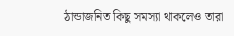ঠান্ডাজনিত কিছু সমস্যা থাকলেও তারা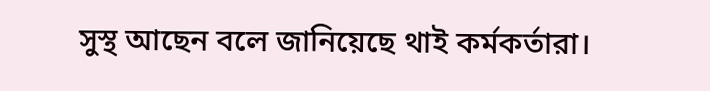সুস্থ আছেন বলে জানিয়েছে থাই কর্মকর্তারা।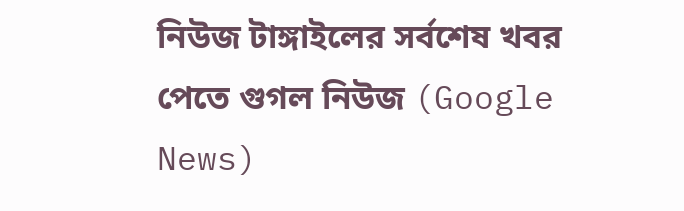নিউজ টাঙ্গাইলের সর্বশেষ খবর পেতে গুগল নিউজ (Google News)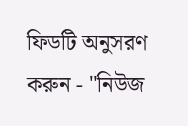ফিডটি অনুসরণ করুন - "নিউজ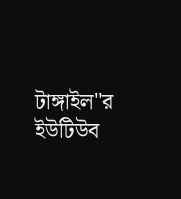টাঙ্গাইল"র ইউটিউব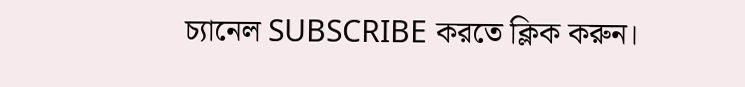চ্যানেল SUBSCRIBE করতে ক্লিক করুন।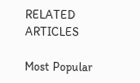RELATED ARTICLES

Most Popular